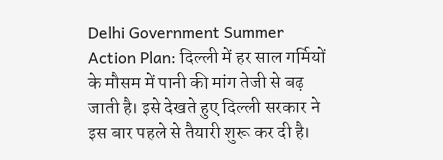Delhi Government Summer Action Plan: दिल्ली में हर साल गर्मियों के मौसम में पानी की मांग तेजी से बढ़ जाती है। इसे देखते हुए दिल्ली सरकार ने इस बार पहले से तैयारी शुरू कर दी है।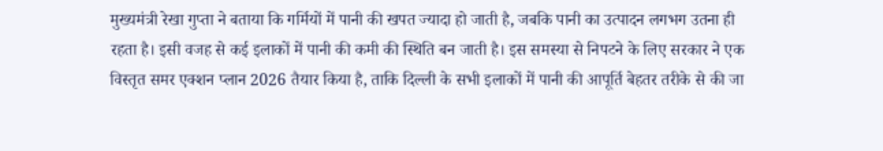मुख्यमंत्री रेखा गुप्ता ने बताया कि गर्मियों में पानी की खपत ज्यादा हो जाती है, जबकि पानी का उत्पादन लगभग उतना ही रहता है। इसी वजह से कई इलाकों में पानी की कमी की स्थिति बन जाती है। इस समस्या से निपटने के लिए सरकार ने एक विस्तृत समर एक्शन प्लान 2026 तैयार किया है, ताकि दिल्ली के सभी इलाकों में पानी की आपूर्ति बेहतर तरीके से की जा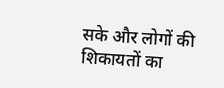सके और लोगों की शिकायतों का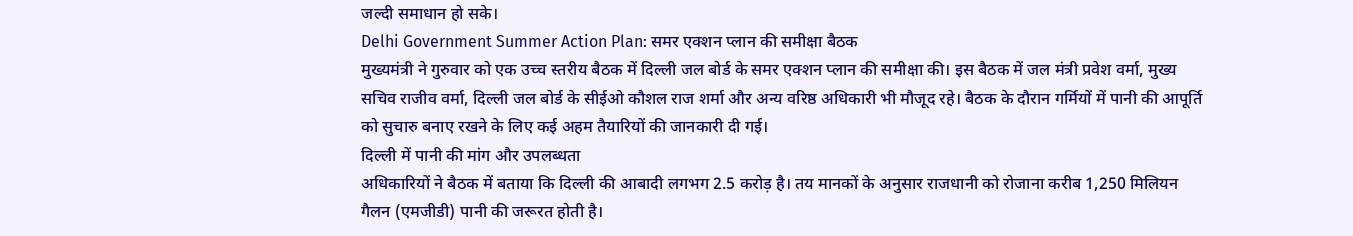जल्दी समाधान हो सके।
Delhi Government Summer Action Plan: समर एक्शन प्लान की समीक्षा बैठक
मुख्यमंत्री ने गुरुवार को एक उच्च स्तरीय बैठक में दिल्ली जल बोर्ड के समर एक्शन प्लान की समीक्षा की। इस बैठक में जल मंत्री प्रवेश वर्मा, मुख्य सचिव राजीव वर्मा, दिल्ली जल बोर्ड के सीईओ कौशल राज शर्मा और अन्य वरिष्ठ अधिकारी भी मौजूद रहे। बैठक के दौरान गर्मियों में पानी की आपूर्ति को सुचारु बनाए रखने के लिए कई अहम तैयारियों की जानकारी दी गई।
दिल्ली में पानी की मांग और उपलब्धता
अधिकारियों ने बैठक में बताया कि दिल्ली की आबादी लगभग 2.5 करोड़ है। तय मानकों के अनुसार राजधानी को रोजाना करीब 1,250 मिलियन गैलन (एमजीडी) पानी की जरूरत होती है।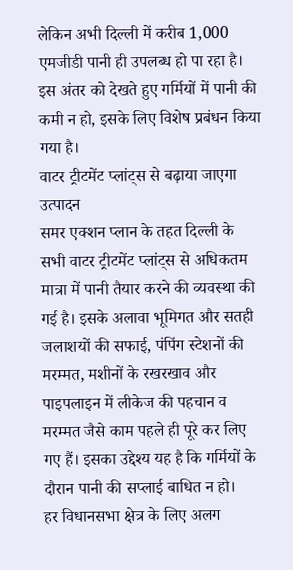लेकिन अभी दिल्ली में करीब 1,000 एमजीडी पानी ही उपलब्ध हो पा रहा है। इस अंतर को देखते हुए गर्मियों में पानी की कमी न हो, इसके लिए विशेष प्रबंधन किया गया है।
वाटर ट्रीटमेंट प्लांट्स से बढ़ाया जाएगा उत्पादन
समर एक्शन प्लान के तहत दिल्ली के सभी वाटर ट्रीटमेंट प्लांट्स से अधिकतम मात्रा में पानी तैयार करने की व्यवस्था की गई है। इसके अलावा भूमिगत और सतही जलाशयों की सफाई, पंपिंग स्टेशनों की मरम्मत, मशीनों के रखरखाव और पाइपलाइन में लीकेज की पहचान व मरम्मत जैसे काम पहले ही पूरे कर लिए गए हैं। इसका उद्देश्य यह है कि गर्मियों के दौरान पानी की सप्लाई बाधित न हो।
हर विधानसभा क्षेत्र के लिए अलग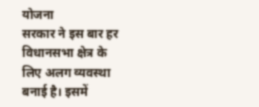योजना
सरकार ने इस बार हर विधानसभा क्षेत्र के लिए अलग व्यवस्था बनाई है। इसमें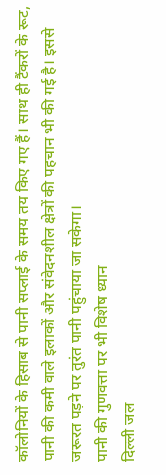कॉलोनियों के हिसाब से पानी सप्लाई के समय तय किए गए हैं। साथ ही टैंकरों के रूट, पानी की कमी वाले इलाकों और संवेदनशील क्षेत्रों की पहचान भी की गई है। इससे जरूरत पड़ने पर तुरंत पानी पहुंचाया जा सकेगा।
पानी की गुणवत्ता पर भी विशेष ध्यान
दिल्ली जल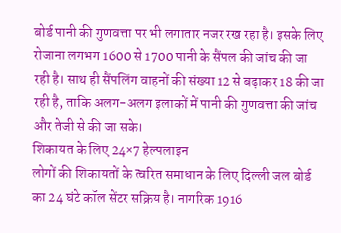बोर्ड पानी की गुणवत्ता पर भी लगातार नजर रख रहा है। इसके लिए रोजाना लगभग 1600 से 1700 पानी के सैंपल की जांच की जा रही है। साथ ही सैंपलिंग वाहनों की संख्या 12 से बढ़ाकर 18 की जा रही है, ताकि अलग-अलग इलाकों में पानी की गुणवत्ता की जांच और तेजी से की जा सके।
शिकायत के लिए 24×7 हेल्पलाइन
लोगों की शिकायतों के त्वरित समाधान के लिए दिल्ली जल बोर्ड का 24 घंटे कॉल सेंटर सक्रिय है। नागरिक 1916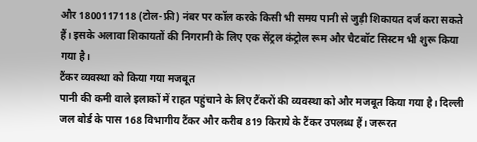और 1800117118 (टोल-फ्री) नंबर पर कॉल करके किसी भी समय पानी से जुड़ी शिकायत दर्ज करा सकते हैं। इसके अलावा शिकायतों की निगरानी के लिए एक सेंट्रल कंट्रोल रूम और चैटबॉट सिस्टम भी शुरू किया गया है।
टैंकर व्यवस्था को किया गया मजबूत
पानी की कमी वाले इलाकों में राहत पहुंचाने के लिए टैंकरों की व्यवस्था को और मजबूत किया गया है। दिल्ली जल बोर्ड के पास 168 विभागीय टैंकर और करीब 819 किराये के टैंकर उपलब्ध हैं। जरूरत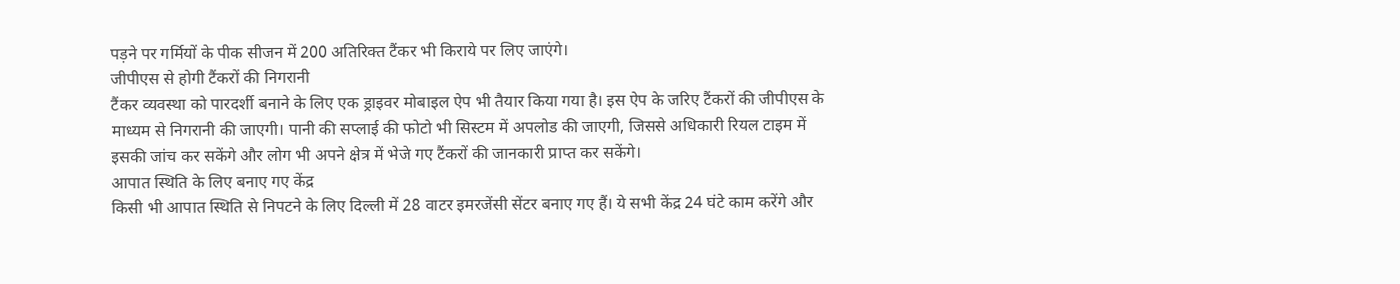पड़ने पर गर्मियों के पीक सीजन में 200 अतिरिक्त टैंकर भी किराये पर लिए जाएंगे।
जीपीएस से होगी टैंकरों की निगरानी
टैंकर व्यवस्था को पारदर्शी बनाने के लिए एक ड्राइवर मोबाइल ऐप भी तैयार किया गया है। इस ऐप के जरिए टैंकरों की जीपीएस के माध्यम से निगरानी की जाएगी। पानी की सप्लाई की फोटो भी सिस्टम में अपलोड की जाएगी, जिससे अधिकारी रियल टाइम में इसकी जांच कर सकेंगे और लोग भी अपने क्षेत्र में भेजे गए टैंकरों की जानकारी प्राप्त कर सकेंगे।
आपात स्थिति के लिए बनाए गए केंद्र
किसी भी आपात स्थिति से निपटने के लिए दिल्ली में 28 वाटर इमरजेंसी सेंटर बनाए गए हैं। ये सभी केंद्र 24 घंटे काम करेंगे और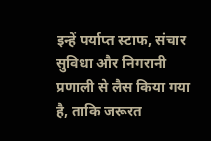इन्हें पर्याप्त स्टाफ, संचार सुविधा और निगरानी प्रणाली से लैस किया गया है, ताकि जरूरत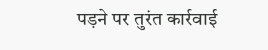पड़ने पर तुरंत कार्रवाई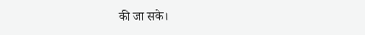की जा सके।